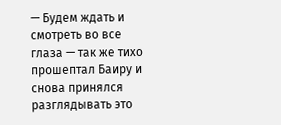— Будем ждать и смотреть во все глаза — так же тихо прошептал Баиру и снова принялся разглядывать это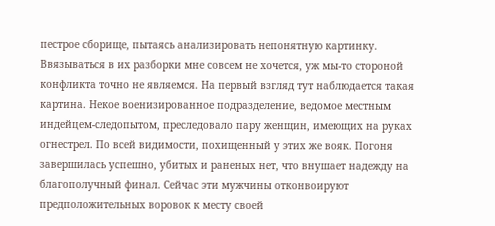пестрое сборище, пытаясь анализировать непонятную картинку.
Ввязываться в их разборки мне совсем не хочется, уж мы-то стороной конфликта точно не являемся. На первый взгляд тут наблюдается такая картина. Некое военизированное подразделение, ведомое местным индейцем-следопытом, преследовало пару женщин, имеющих на руках огнестрел. По всей видимости, похищенный у этих же вояк. Погоня завершилась успешно, убитых и раненых нет, что внушает надежду на благополучный финал. Сейчас эти мужчины отконвоируют предположительных воровок к месту своей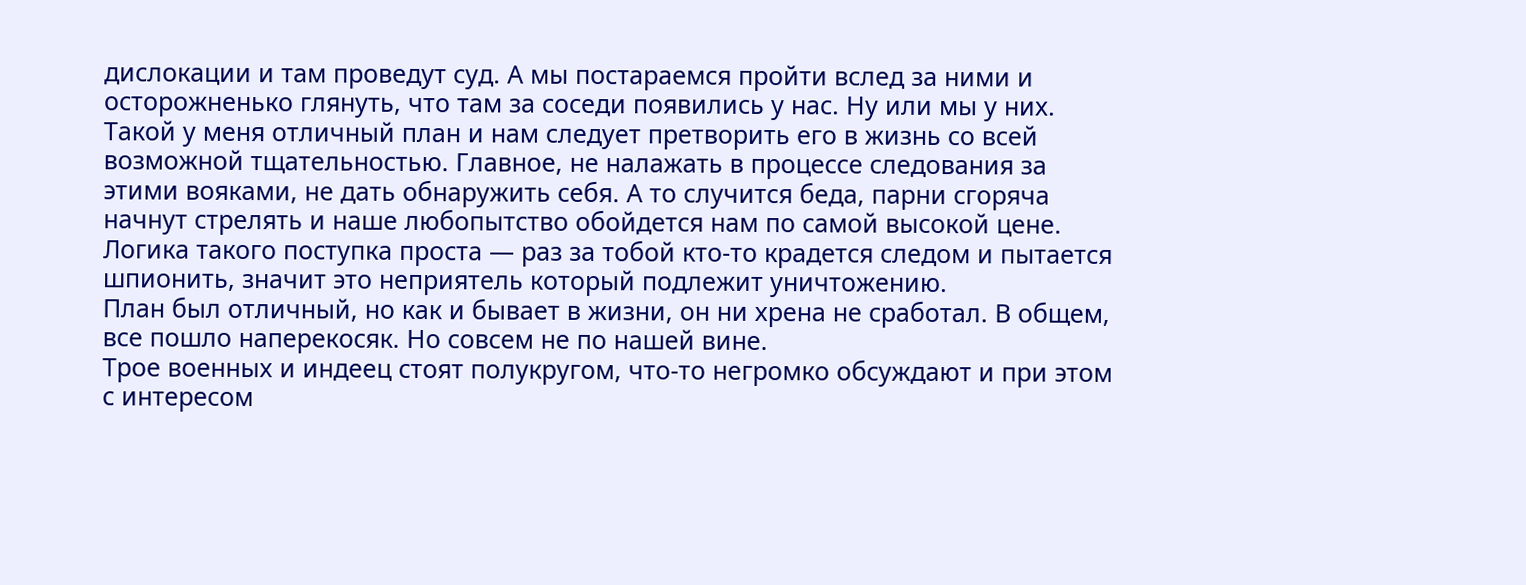дислокации и там проведут суд. А мы постараемся пройти вслед за ними и осторожненько глянуть, что там за соседи появились у нас. Ну или мы у них.
Такой у меня отличный план и нам следует претворить его в жизнь со всей возможной тщательностью. Главное, не налажать в процессе следования за этими вояками, не дать обнаружить себя. А то случится беда, парни сгоряча начнут стрелять и наше любопытство обойдется нам по самой высокой цене. Логика такого поступка проста — раз за тобой кто-то крадется следом и пытается шпионить, значит это неприятель который подлежит уничтожению.
План был отличный, но как и бывает в жизни, он ни хрена не сработал. В общем, все пошло наперекосяк. Но совсем не по нашей вине.
Трое военных и индеец стоят полукругом, что-то негромко обсуждают и при этом с интересом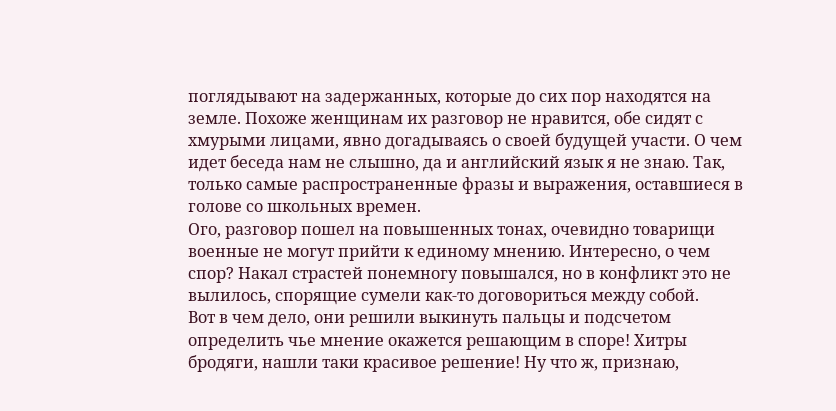поглядывают на задержанных, которые до сих пор находятся на земле. Похоже женщинам их разговор не нравится, обе сидят с хмурыми лицами, явно догадываясь о своей будущей участи. О чем идет беседа нам не слышно, да и английский язык я не знаю. Так, только самые распространенные фразы и выражения, оставшиеся в голове со школьных времен.
Ого, разговор пошел на повышенных тонах, очевидно товарищи военные не могут прийти к единому мнению. Интересно, о чем спор? Накал страстей понемногу повышался, но в конфликт это не вылилось, спорящие сумели как-то договориться между собой.
Вот в чем дело, они решили выкинуть пальцы и подсчетом определить чье мнение окажется решающим в споре! Хитры бродяги, нашли таки красивое решение! Ну что ж, признаю,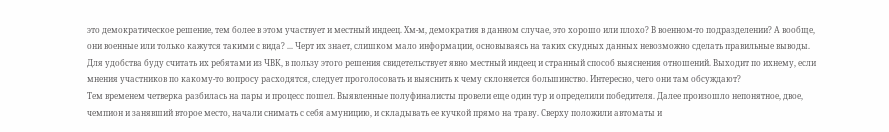это демократическое решение, тем более в этом участвует и местный индеец. Хм-м, демократия в данном случае, это хорошо или плохо? В военном-то подразделении? А вообще, они военные или только кажутся такими с вида? ... Черт их знает, слишком мало информации, основываясь на таких скудных данных невозможно сделать правильные выводы. Для удобства буду считать их ребятами из ЧВК, в пользу этого решения свидетельствует явно местный индеец и странный способ выяснения отношений. Выходит по ихнему, если мнения участников по какому-то вопросу расходятся, следует проголосовать и выяснить к чему склоняется большинство. Интересно, чего они там обсуждают?
Тем временем четверка разбилась на пары и процесс пошел. Выявленные полуфиналисты провели еще один тур и определили победителя. Далее произошло непонятное, двое, чемпион и занявший второе место, начали снимать с себя амуницию, и складывать ее кучкой прямо на траву. Сверху положили автоматы и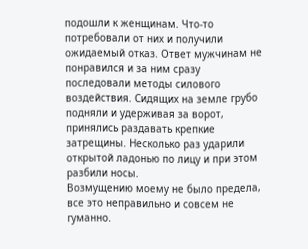подошли к женщинам. Что-то потребовали от них и получили ожидаемый отказ. Ответ мужчинам не понравился и за ним сразу последовали методы силового воздействия. Сидящих на земле грубо подняли и удерживая за ворот, принялись раздавать крепкие затрещины. Несколько раз ударили открытой ладонью по лицу и при этом разбили носы.
Возмущению моему не было предела, все это неправильно и совсем не гуманно.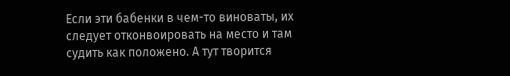Если эти бабенки в чем-то виноваты, их следует отконвоировать на место и там судить как положено. А тут творится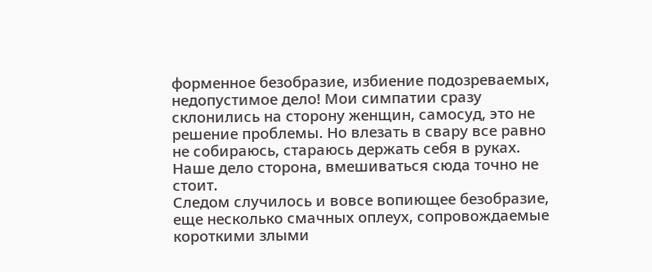форменное безобразие, избиение подозреваемых, недопустимое дело! Мои симпатии сразу склонились на сторону женщин, самосуд, это не решение проблемы. Но влезать в свару все равно не собираюсь, стараюсь держать себя в руках. Наше дело сторона, вмешиваться сюда точно не стоит.
Следом случилось и вовсе вопиющее безобразие, еще несколько смачных оплеух, сопровождаемые короткими злыми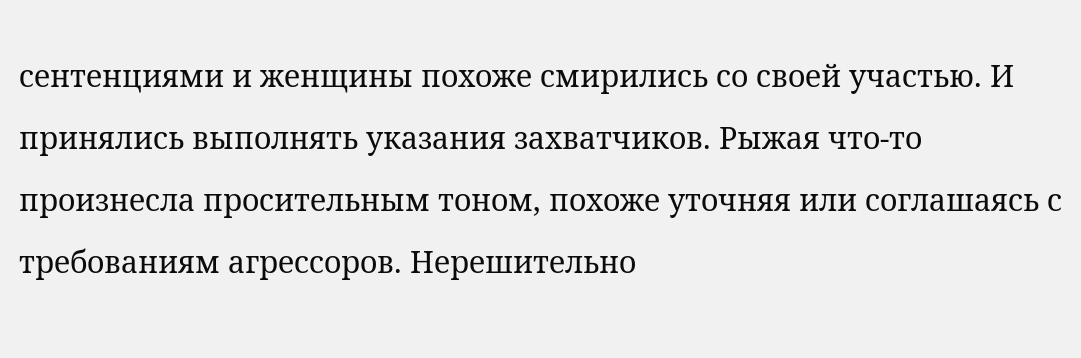сентенциями и женщины похоже смирились со своей участью. И принялись выполнять указания захватчиков. Рыжая что-то произнесла просительным тоном, похоже уточняя или соглашаясь с требованиям агрессоров. Нерешительно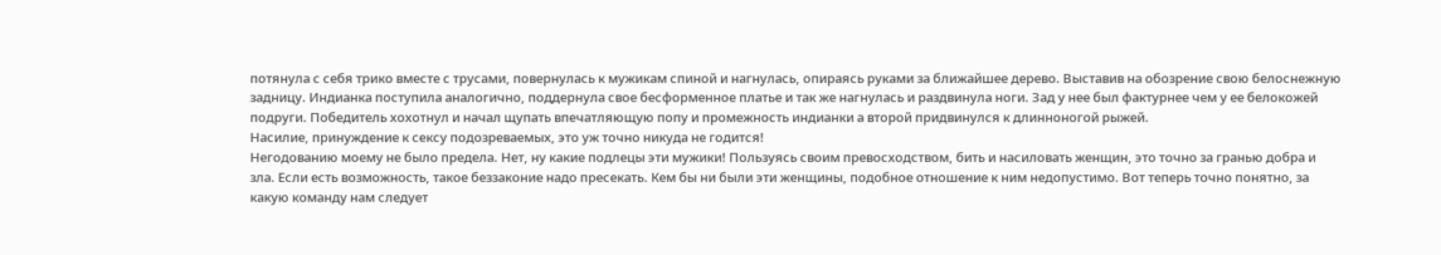потянула с себя трико вместе с трусами, повернулась к мужикам спиной и нагнулась, опираясь руками за ближайшее дерево. Выставив на обозрение свою белоснежную задницу. Индианка поступила аналогично, поддернула свое бесформенное платье и так же нагнулась и раздвинула ноги. Зад у нее был фактурнее чем у ее белокожей подруги. Победитель хохотнул и начал щупать впечатляющую попу и промежность индианки а второй придвинулся к длинноногой рыжей.
Насилие, принуждение к сексу подозреваемых, это уж точно никуда не годится!
Негодованию моему не было предела. Нет, ну какие подлецы эти мужики! Пользуясь своим превосходством, бить и насиловать женщин, это точно за гранью добра и зла. Если есть возможность, такое беззаконие надо пресекать. Кем бы ни были эти женщины, подобное отношение к ним недопустимо. Вот теперь точно понятно, за какую команду нам следует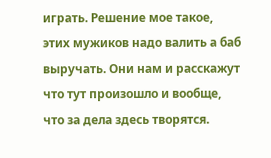играть. Решение мое такое, этих мужиков надо валить а баб выручать. Они нам и расскажут что тут произошло и вообще, что за дела здесь творятся.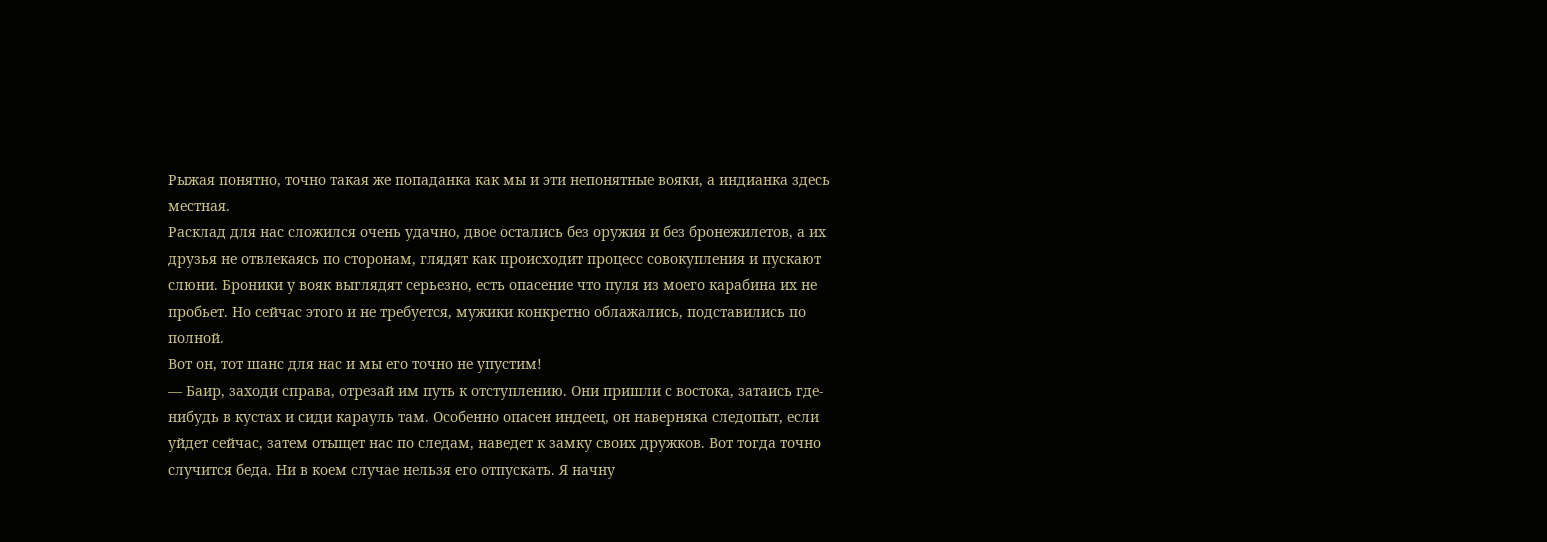Рыжая понятно, точно такая же попаданка как мы и эти непонятные вояки, а индианка здесь местная.
Расклад для нас сложился очень удачно, двое остались без оружия и без бронежилетов, а их друзья не отвлекаясь по сторонам, глядят как происходит процесс совокупления и пускают слюни. Броники у вояк выглядят серьезно, есть опасение что пуля из моего карабина их не пробьет. Но сейчас этого и не требуется, мужики конкретно облажались, подставились по полной.
Вот он, тот шанс для нас и мы его точно не упустим!
— Баир, заходи справа, отрезай им путь к отступлению. Они пришли с востока, затаись где-нибудь в кустах и сиди карауль там. Особенно опасен индеец, он наверняка следопыт, если уйдет сейчас, затем отыщет нас по следам, наведет к замку своих дружков. Вот тогда точно случится беда. Ни в коем случае нельзя его отпускать. Я начну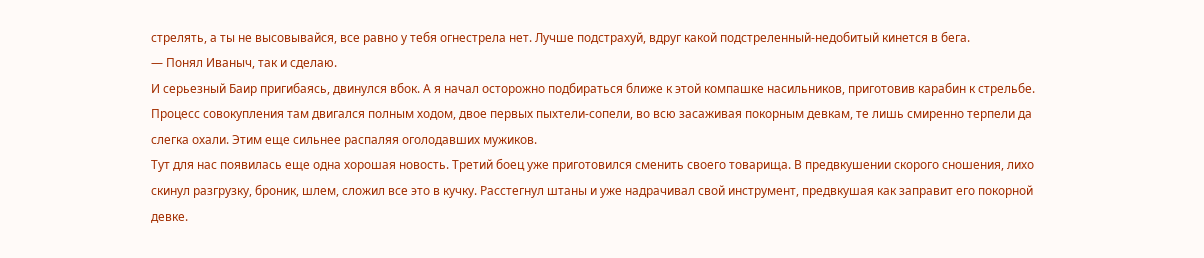стрелять, а ты не высовывайся, все равно у тебя огнестрела нет. Лучше подстрахуй, вдруг какой подстреленный-недобитый кинется в бега.
— Понял Иваныч, так и сделаю.
И серьезный Баир пригибаясь, двинулся вбок. А я начал осторожно подбираться ближе к этой компашке насильников, приготовив карабин к стрельбе. Процесс совокупления там двигался полным ходом, двое первых пыхтели-сопели, во всю засаживая покорным девкам, те лишь смиренно терпели да слегка охали. Этим еще сильнее распаляя оголодавших мужиков.
Тут для нас появилась еще одна хорошая новость. Третий боец уже приготовился сменить своего товарища. В предвкушении скорого сношения, лихо скинул разгрузку, броник, шлем, сложил все это в кучку. Расстегнул штаны и уже надрачивал свой инструмент, предвкушая как заправит его покорной девке.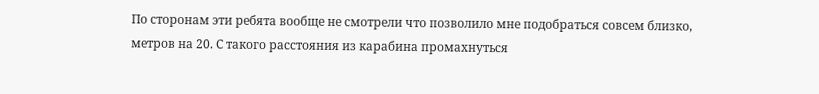По сторонам эти ребята вообще не смотрели что позволило мне подобраться совсем близко, метров на 20. С такого расстояния из карабина промахнуться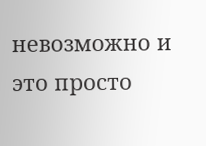невозможно и это просто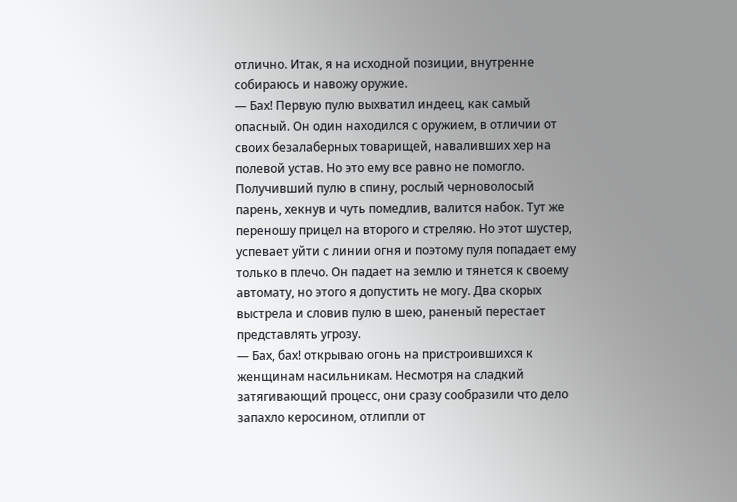отлично. Итак, я на исходной позиции, внутренне собираюсь и навожу оружие.
— Бах! Первую пулю выхватил индеец, как самый опасный. Он один находился с оружием, в отличии от своих безалаберных товарищей, наваливших хер на полевой устав. Но это ему все равно не помогло.
Получивший пулю в спину, рослый черноволосый парень, хекнув и чуть помедлив, валится набок. Тут же переношу прицел на второго и стреляю. Но этот шустер, успевает уйти с линии огня и поэтому пуля попадает ему только в плечо. Он падает на землю и тянется к своему автомату, но этого я допустить не могу. Два скорых выстрела и словив пулю в шею, раненый перестает представлять угрозу.
— Бах, бах! открываю огонь на пристроившихся к женщинам насильникам. Несмотря на сладкий затягивающий процесс, они сразу сообразили что дело запахло керосином, отлипли от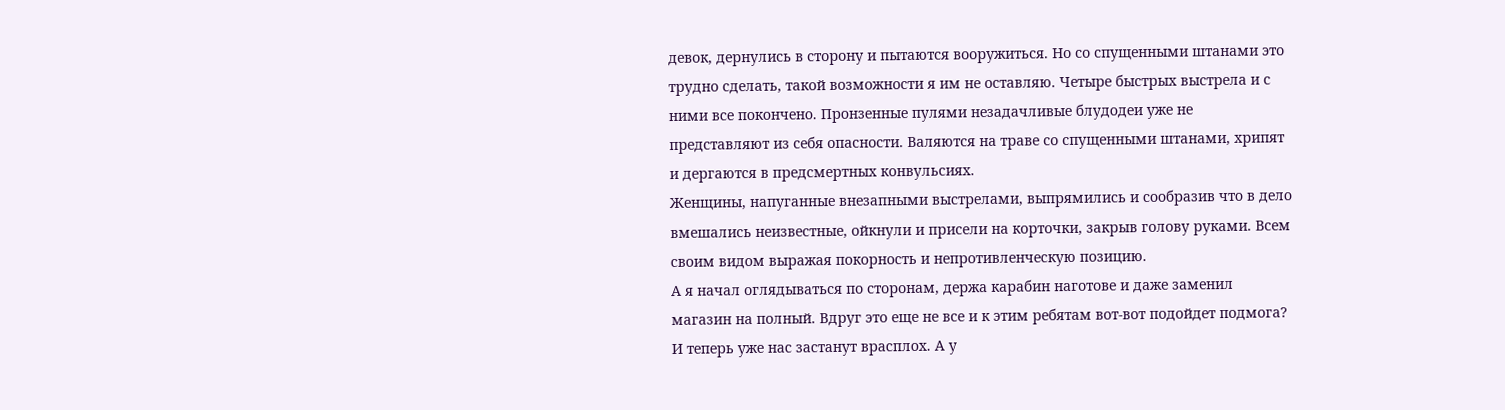девок, дернулись в сторону и пытаются вооружиться. Но со спущенными штанами это трудно сделать, такой возможности я им не оставляю. Четыре быстрых выстрела и с ними все покончено. Пронзенные пулями незадачливые блудодеи уже не представляют из себя опасности. Валяются на траве со спущенными штанами, хрипят и дергаются в предсмертных конвульсиях.
Женщины, напуганные внезапными выстрелами, выпрямились и сообразив что в дело вмешались неизвестные, ойкнули и присели на корточки, закрыв голову руками. Всем своим видом выражая покорность и непротивленческую позицию.
А я начал оглядываться по сторонам, держа карабин наготове и даже заменил магазин на полный. Вдруг это еще не все и к этим ребятам вот-вот подойдет подмога? И теперь уже нас застанут врасплох. А у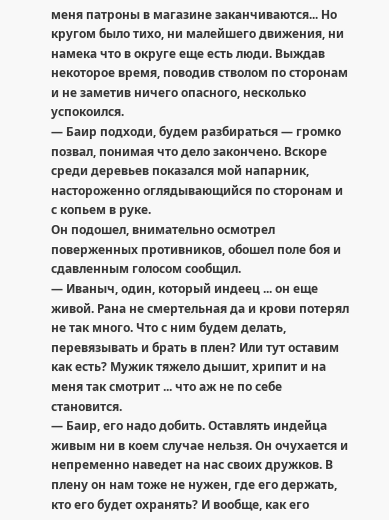меня патроны в магазине заканчиваются... Но кругом было тихо, ни малейшего движения, ни намека что в округе еще есть люди. Выждав некоторое время, поводив стволом по сторонам и не заметив ничего опасного, несколько успокоился.
— Баир подходи, будем разбираться — громко позвал, понимая что дело закончено. Вскоре среди деревьев показался мой напарник, настороженно оглядывающийся по сторонам и с копьем в руке.
Он подошел, внимательно осмотрел поверженных противников, обошел поле боя и сдавленным голосом сообщил.
— Иваныч, один, который индеец ... он еще живой. Рана не смертельная да и крови потерял не так много. Что с ним будем делать, перевязывать и брать в плен? Или тут оставим как есть? Мужик тяжело дышит, хрипит и на меня так смотрит ... что аж не по себе становится.
— Баир, его надо добить. Оставлять индейца живым ни в коем случае нельзя. Он очухается и непременно наведет на нас своих дружков. В плену он нам тоже не нужен, где его держать, кто его будет охранять? И вообще, как его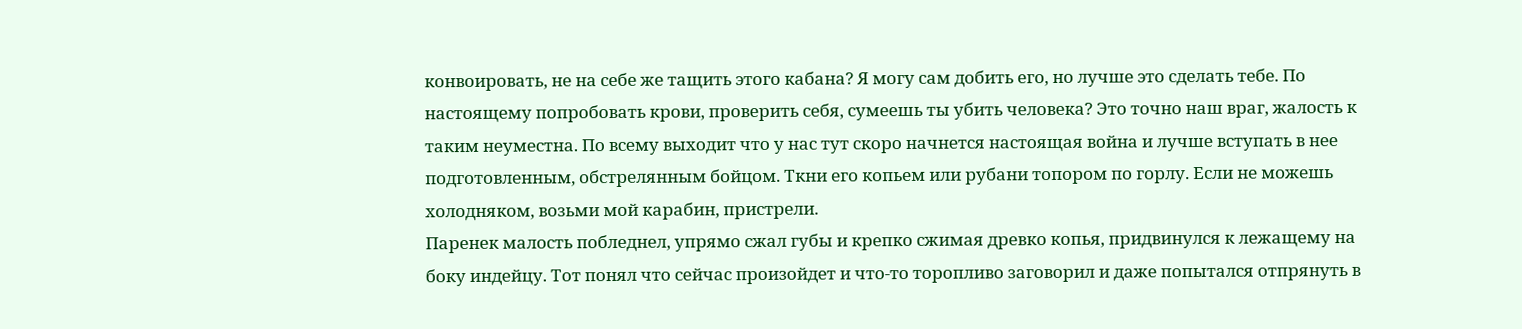конвоировать, не на себе же тащить этого кабана? Я могу сам добить его, но лучше это сделать тебе. По настоящему попробовать крови, проверить себя, сумеешь ты убить человека? Это точно наш враг, жалость к таким неуместна. По всему выходит что у нас тут скоро начнется настоящая война и лучше вступать в нее подготовленным, обстрелянным бойцом. Ткни его копьем или рубани топором по горлу. Если не можешь холодняком, возьми мой карабин, пристрели.
Паренек малость побледнел, упрямо сжал губы и крепко сжимая древко копья, придвинулся к лежащему на боку индейцу. Тот понял что сейчас произойдет и что-то торопливо заговорил и даже попытался отпрянуть в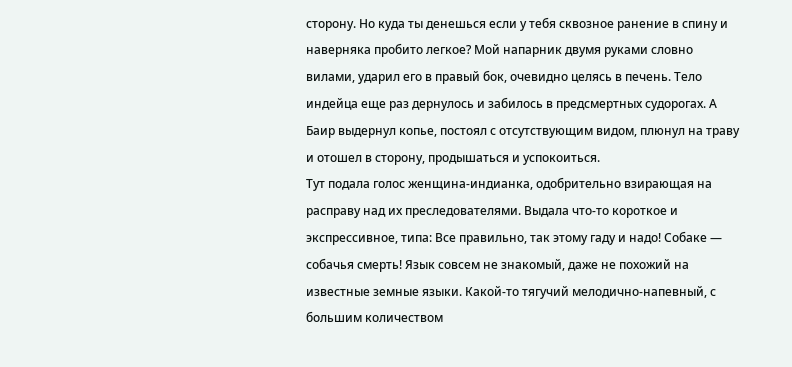сторону. Но куда ты денешься если у тебя сквозное ранение в спину и наверняка пробито легкое? Мой напарник двумя руками словно вилами, ударил его в правый бок, очевидно целясь в печень. Тело индейца еще раз дернулось и забилось в предсмертных судорогах. А Баир выдернул копье, постоял с отсутствующим видом, плюнул на траву и отошел в сторону, продышаться и успокоиться.
Тут подала голос женщина-индианка, одобрительно взирающая на расправу над их преследователями. Выдала что-то короткое и экспрессивное, типа: Все правильно, так этому гаду и надо! Собаке — собачья смерть! Язык совсем не знакомый, даже не похожий на известные земные языки. Какой-то тягучий мелодично-напевный, с большим количеством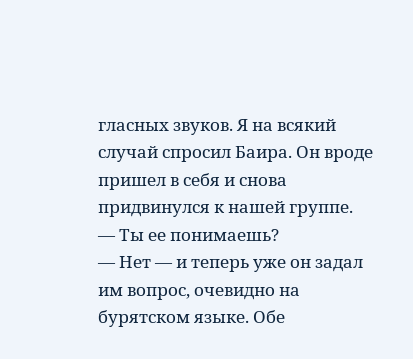гласных звуков. Я на всякий случай спросил Баира. Он вроде пришел в себя и снова придвинулся к нашей группе.
— Ты ее понимаешь?
— Нет — и теперь уже он задал им вопрос, очевидно на бурятском языке. Обе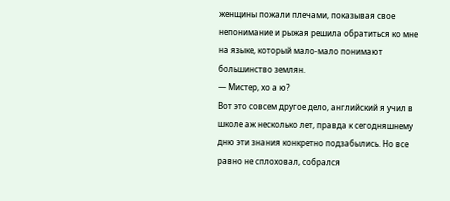женщины пожали плечами, показывая свое непонимание и рыжая решила обратиться ко мне на языке, который мало-мало понимают большинство землян.
— Мистер, хо а ю?
Вот это совсем другое дело, английский я учил в школе аж несколько лет, правда к сегодняшнему дню эти знания конкретно подзабылись. Но все равно не сплоховал, собрался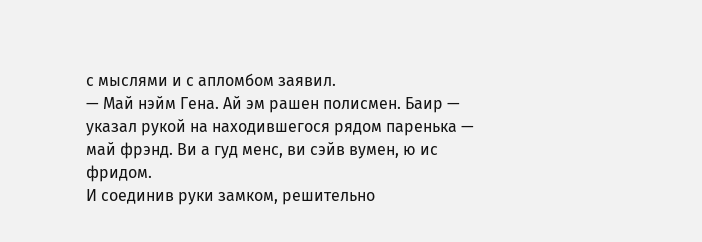с мыслями и с апломбом заявил.
— Май нэйм Гена. Ай эм рашен полисмен. Баир — указал рукой на находившегося рядом паренька — май фрэнд. Ви а гуд менс, ви сэйв вумен, ю ис фридом.
И соединив руки замком, решительно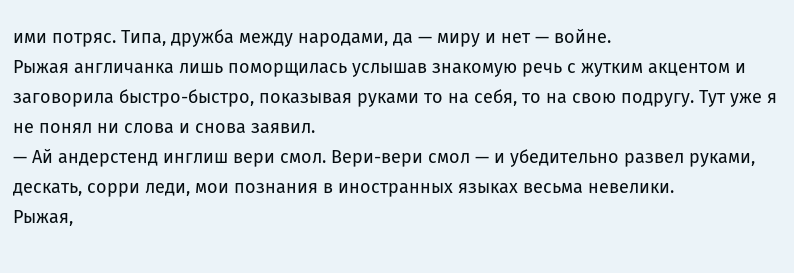ими потряс. Типа, дружба между народами, да — миру и нет — войне.
Рыжая англичанка лишь поморщилась услышав знакомую речь с жутким акцентом и заговорила быстро-быстро, показывая руками то на себя, то на свою подругу. Тут уже я не понял ни слова и снова заявил.
— Ай андерстенд инглиш вери смол. Вери-вери смол — и убедительно развел руками, дескать, сорри леди, мои познания в иностранных языках весьма невелики.
Рыжая,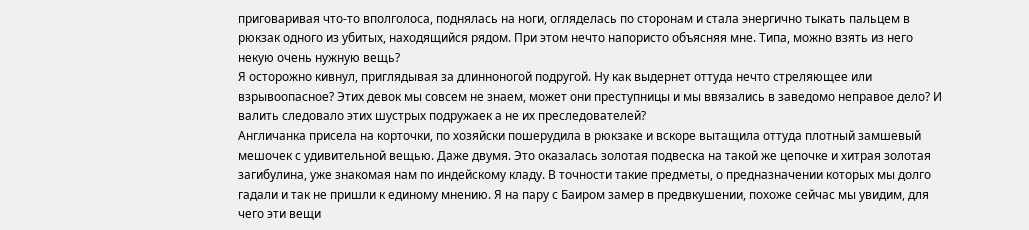приговаривая что-то вполголоса, поднялась на ноги, огляделась по сторонам и стала энергично тыкать пальцем в рюкзак одного из убитых, находящийся рядом. При этом нечто напористо объясняя мне. Типа, можно взять из него некую очень нужную вещь?
Я осторожно кивнул, приглядывая за длинноногой подругой. Ну как выдернет оттуда нечто стреляющее или взрывоопасное? Этих девок мы совсем не знаем, может они преступницы и мы ввязались в заведомо неправое дело? И валить следовало этих шустрых подружаек а не их преследователей?
Англичанка присела на корточки, по хозяйски пошерудила в рюкзаке и вскоре вытащила оттуда плотный замшевый мешочек с удивительной вещью. Даже двумя. Это оказалась золотая подвеска на такой же цепочке и хитрая золотая загибулина, уже знакомая нам по индейскому кладу. В точности такие предметы, о предназначении которых мы долго гадали и так не пришли к единому мнению. Я на пару с Баиром замер в предвкушении, похоже сейчас мы увидим, для чего эти вещи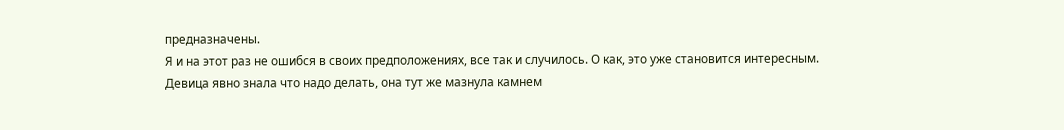предназначены.
Я и на этот раз не ошибся в своих предположениях, все так и случилось. О как, это уже становится интересным. Девица явно знала что надо делать, она тут же мазнула камнем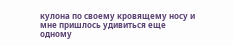кулона по своему кровящему носу и мне пришлось удивиться еще одному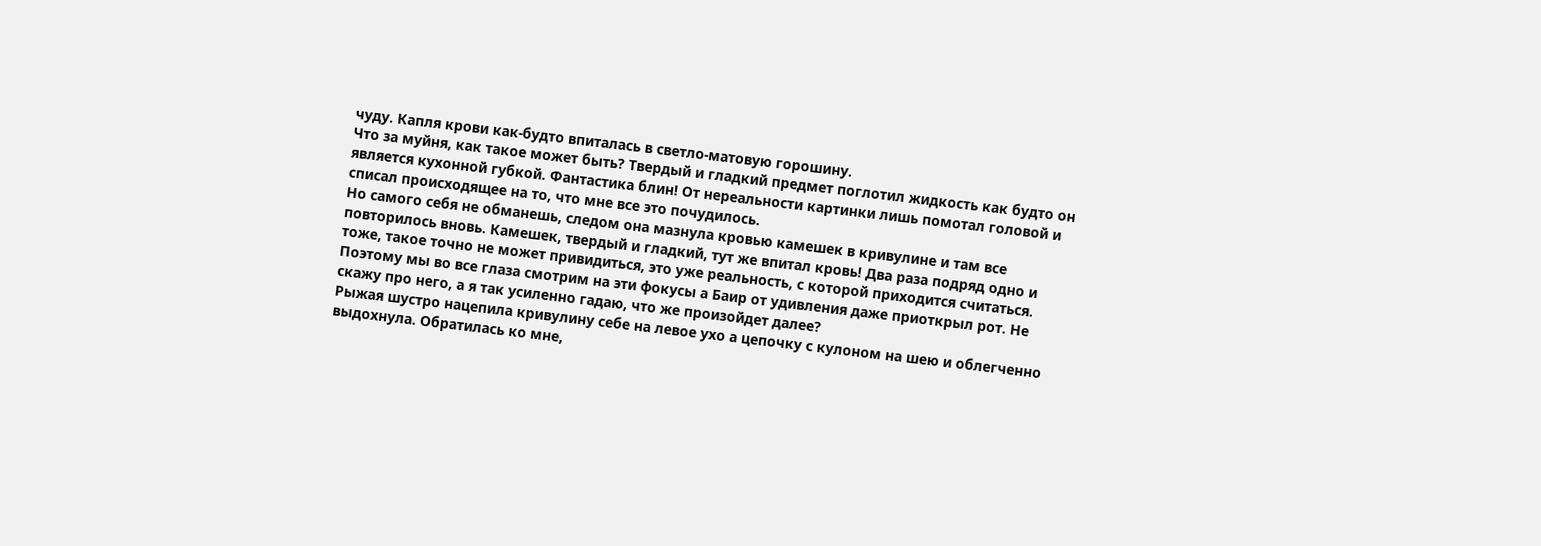чуду. Капля крови как-будто впиталась в светло-матовую горошину.
Что за муйня, как такое может быть? Твердый и гладкий предмет поглотил жидкость как будто он является кухонной губкой. Фантастика блин! От нереальности картинки лишь помотал головой и списал происходящее на то, что мне все это почудилось.
Но самого себя не обманешь, следом она мазнула кровью камешек в кривулине и там все повторилось вновь. Камешек, твердый и гладкий, тут же впитал кровь! Два раза подряд одно и тоже, такое точно не может привидиться, это уже реальность, с которой приходится считаться. Поэтому мы во все глаза смотрим на эти фокусы а Баир от удивления даже приоткрыл рот. Не скажу про него, а я так усиленно гадаю, что же произойдет далее?
Рыжая шустро нацепила кривулину себе на левое ухо а цепочку с кулоном на шею и облегченно выдохнула. Обратилась ко мне,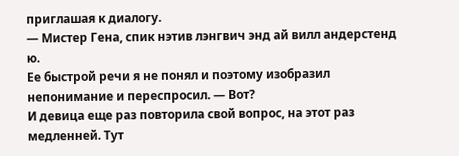приглашая к диалогу.
— Мистер Гена, спик нэтив лэнгвич энд ай вилл андерстенд ю.
Ее быстрой речи я не понял и поэтому изобразил непонимание и переспросил. — Вот?
И девица еще раз повторила свой вопрос, на этот раз медленней. Тут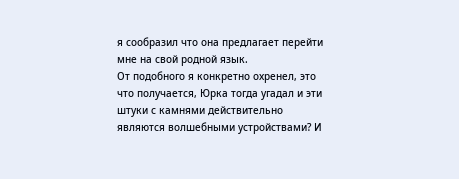я сообразил что она предлагает перейти мне на свой родной язык.
От подобного я конкретно охренел, это что получается, Юрка тогда угадал и эти штуки с камнями действительно являются волшебными устройствами? И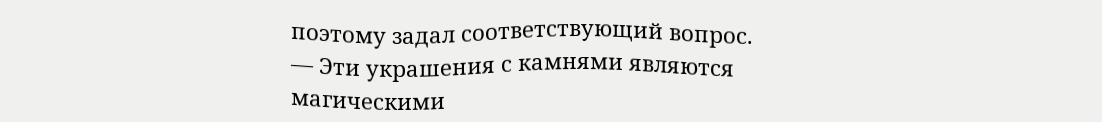поэтому задал соответствующий вопрос.
— Эти украшения с камнями являются магическими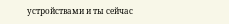устройствами и ты сейчас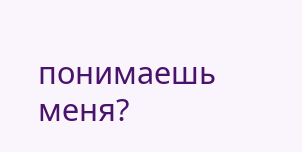понимаешь меня?